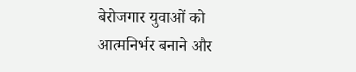बेरोजगार युवाओं को आत्मनिर्भर बनाने और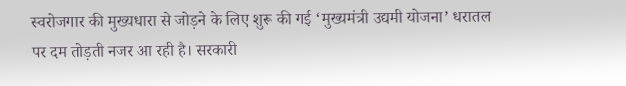स्वरोजगार की मुख्यधारा से जोड़ने के लिए शुरू की गई ‘मुख्यमंत्री उद्यमी योजना’ धरातल पर दम तोड़ती नजर आ रही है। सरकारी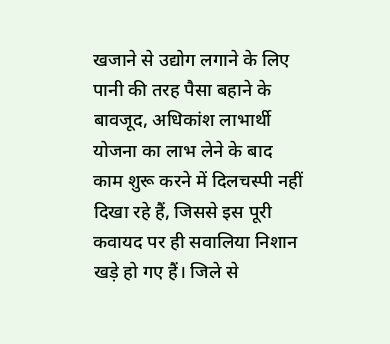खजाने से उद्योग लगाने के लिए पानी की तरह पैसा बहाने के बावजूद, अधिकांश लाभार्थी योजना का लाभ लेने के बाद काम शुरू करने में दिलचस्पी नहीं दिखा रहे हैं, जिससे इस पूरी कवायद पर ही सवालिया निशान खड़े हो गए हैं। जिले से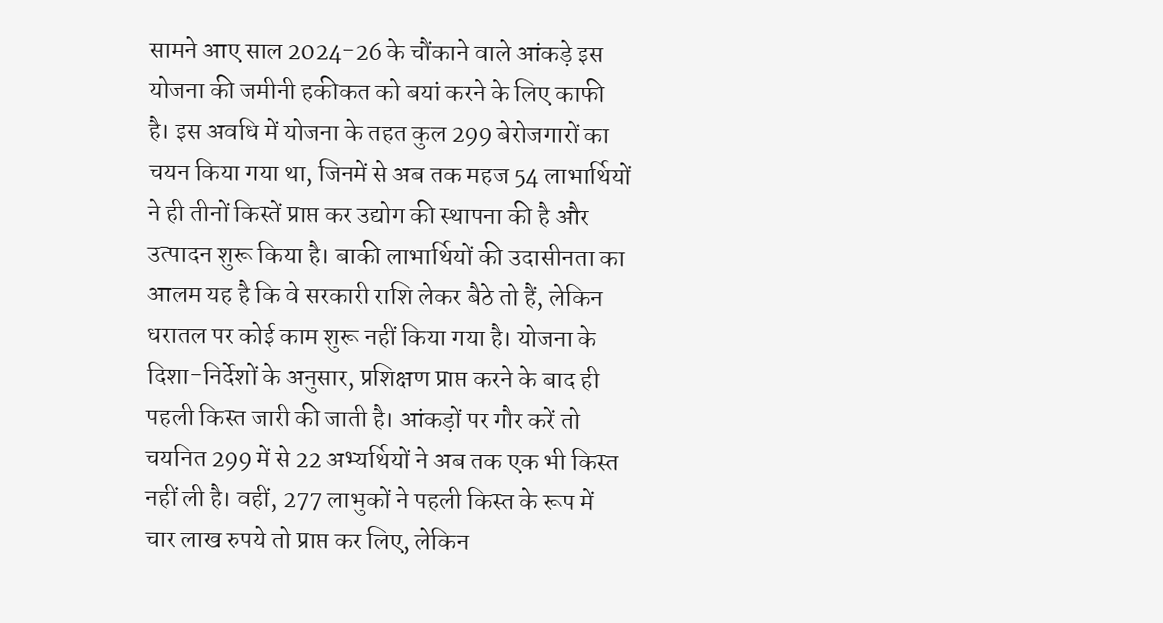सामने आए साल 2024-26 के चौंकाने वाले आंकड़े इस योजना की जमीनी हकीकत को बयां करने के लिए काफी है। इस अवधि में योजना के तहत कुल 299 बेरोजगारों का चयन किया गया था, जिनमें से अब तक महज 54 लाभार्थियों ने ही तीनों किस्तें प्राप्त कर उद्योग की स्थापना की है और उत्पादन शुरू किया है। बाकी लाभार्थियों की उदासीनता का आलम यह है कि वे सरकारी राशि लेकर बैठे तो हैं, लेकिन धरातल पर कोई काम शुरू नहीं किया गया है। योजना के दिशा-निर्देशों के अनुसार, प्रशिक्षण प्राप्त करने के बाद ही पहली किस्त जारी की जाती है। आंकड़ों पर गौर करें तो चयनित 299 में से 22 अभ्यर्थियों ने अब तक एक भी किस्त नहीं ली है। वहीं, 277 लाभुकों ने पहली किस्त के रूप में चार लाख रुपये तो प्राप्त कर लिए, लेकिन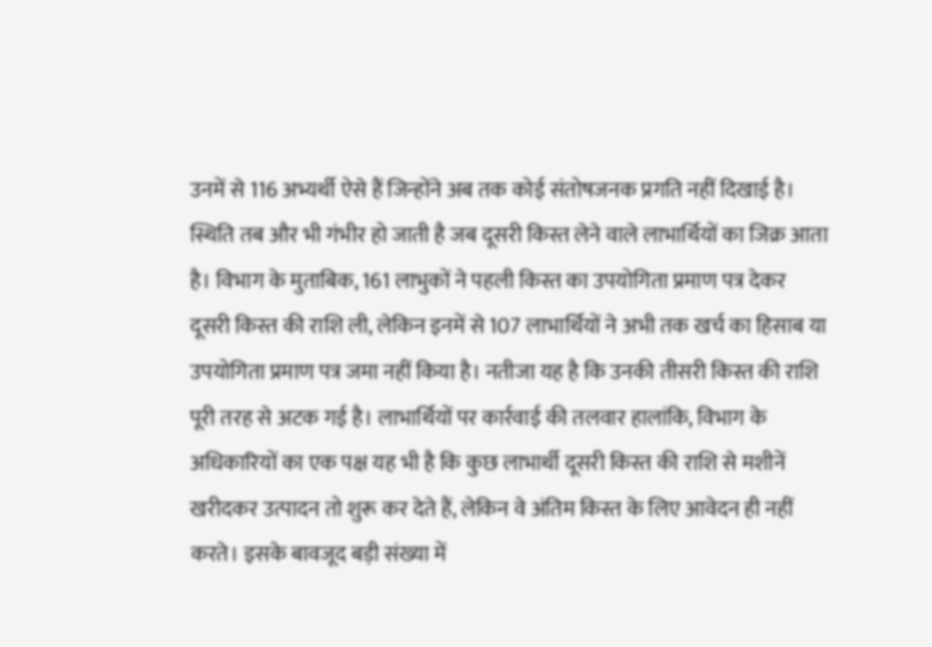उनमें से 116 अभ्यर्थी ऐसे हैं जिन्होंने अब तक कोई संतोषजनक प्रगति नहीं दिखाई है। स्थिति तब और भी गंभीर हो जाती है जब दूसरी किस्त लेने वाले लाभार्थियों का जिक्र आता है। विभाग के मुताबिक, 161 लाभुकों ने पहली किस्त का उपयोगिता प्रमाण पत्र देकर दूसरी किस्त की राशि ली, लेकिन इनमें से 107 लाभार्थियों ने अभी तक खर्च का हिसाब या उपयोगिता प्रमाण पत्र जमा नहीं किया है। नतीजा यह है कि उनकी तीसरी किस्त की राशि पूरी तरह से अटक गई है। लाभार्थियों पर कार्रवाई की तलवार हालांकि, विभाग के अधिकारियों का एक पक्ष यह भी है कि कुछ लाभार्थी दूसरी किस्त की राशि से मशीनें खरीदकर उत्पादन तो शुरू कर देते हैं, लेकिन वे अंतिम किस्त के लिए आवेदन ही नहीं करते। इसके बावजूद बड़ी संख्या में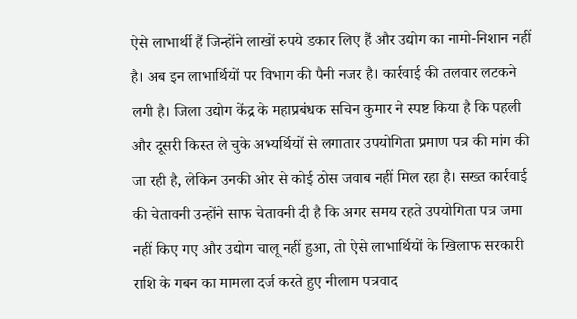ऐसे लाभार्थी हैं जिन्होंने लाखों रुपये डकार लिए हैं और उद्योग का नामो-निशान नहीं है। अब इन लाभार्थियों पर विभाग की पैनी नजर है। कार्रवाई की तलवार लटकने लगी है। जिला उद्योग केंद्र के महाप्रबंधक सचिन कुमार ने स्पष्ट किया है कि पहली और दूसरी किस्त ले चुके अभ्यर्थियों से लगातार उपयोगिता प्रमाण पत्र की मांग की जा रही है, लेकिन उनकी ओर से कोई ठोस जवाब नहीं मिल रहा है। सख्त कार्रवाई की चेतावनी उन्होंने साफ चेतावनी दी है कि अगर समय रहते उपयोगिता पत्र जमा नहीं किए गए और उद्योग चालू नहीं हुआ, तो ऐसे लाभार्थियों के खिलाफ सरकारी राशि के गबन का मामला दर्ज करते हुए नीलाम पत्रवाद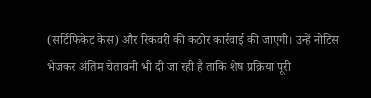(सर्टिफिकेट केस) और रिकवरी की कठोर कार्रवाई की जाएगी। उन्हें नोटिस भेजकर अंतिम चेतावनी भी दी जा रही है ताकि शेष प्रक्रिया पूरी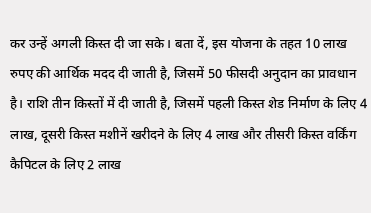कर उन्हें अगली किस्त दी जा सके। बता दें, इस योजना के तहत 10 लाख रुपए की आर्थिक मदद दी जाती है, जिसमें 50 फीसदी अनुदान का प्रावधान है। राशि तीन किस्तों में दी जाती है, जिसमें पहली किस्त शेड निर्माण के लिए 4 लाख, दूसरी किस्त मशीनें खरीदने के लिए 4 लाख और तीसरी किस्त वर्किंग कैपिटल के लिए 2 लाख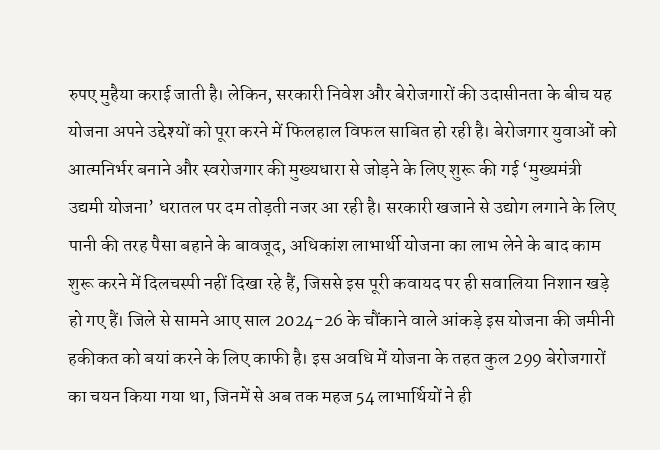रुपए मुहैया कराई जाती है। लेकिन, सरकारी निवेश और बेरोजगारों की उदासीनता के बीच यह योजना अपने उद्देश्यों को पूरा करने में फिलहाल विफल साबित हो रही है। बेरोजगार युवाओं को आत्मनिर्भर बनाने और स्वरोजगार की मुख्यधारा से जोड़ने के लिए शुरू की गई ‘मुख्यमंत्री उद्यमी योजना’ धरातल पर दम तोड़ती नजर आ रही है। सरकारी खजाने से उद्योग लगाने के लिए पानी की तरह पैसा बहाने के बावजूद, अधिकांश लाभार्थी योजना का लाभ लेने के बाद काम शुरू करने में दिलचस्पी नहीं दिखा रहे हैं, जिससे इस पूरी कवायद पर ही सवालिया निशान खड़े हो गए हैं। जिले से सामने आए साल 2024-26 के चौंकाने वाले आंकड़े इस योजना की जमीनी हकीकत को बयां करने के लिए काफी है। इस अवधि में योजना के तहत कुल 299 बेरोजगारों का चयन किया गया था, जिनमें से अब तक महज 54 लाभार्थियों ने ही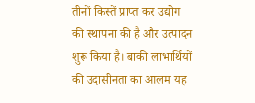तीनों किस्तें प्राप्त कर उद्योग की स्थापना की है और उत्पादन शुरू किया है। बाकी लाभार्थियों की उदासीनता का आलम यह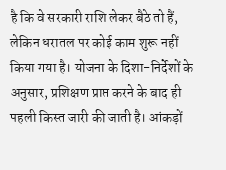है कि वे सरकारी राशि लेकर बैठे तो हैं, लेकिन धरातल पर कोई काम शुरू नहीं किया गया है। योजना के दिशा-निर्देशों के अनुसार, प्रशिक्षण प्राप्त करने के बाद ही पहली किस्त जारी की जाती है। आंकड़ों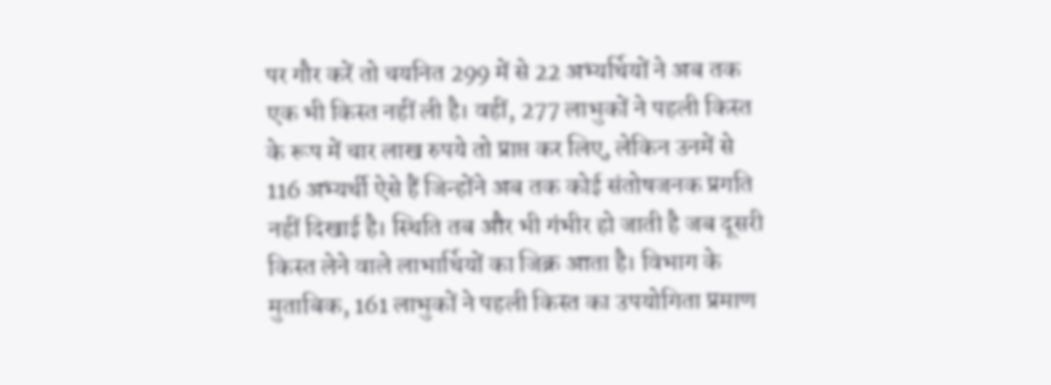पर गौर करें तो चयनित 299 में से 22 अभ्यर्थियों ने अब तक एक भी किस्त नहीं ली है। वहीं, 277 लाभुकों ने पहली किस्त के रूप में चार लाख रुपये तो प्राप्त कर लिए, लेकिन उनमें से 116 अभ्यर्थी ऐसे हैं जिन्होंने अब तक कोई संतोषजनक प्रगति नहीं दिखाई है। स्थिति तब और भी गंभीर हो जाती है जब दूसरी किस्त लेने वाले लाभार्थियों का जिक्र आता है। विभाग के मुताबिक, 161 लाभुकों ने पहली किस्त का उपयोगिता प्रमाण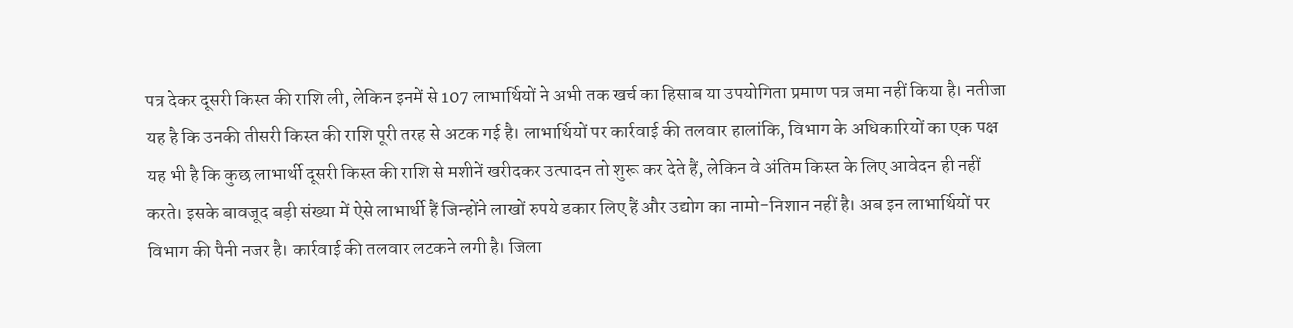पत्र देकर दूसरी किस्त की राशि ली, लेकिन इनमें से 107 लाभार्थियों ने अभी तक खर्च का हिसाब या उपयोगिता प्रमाण पत्र जमा नहीं किया है। नतीजा यह है कि उनकी तीसरी किस्त की राशि पूरी तरह से अटक गई है। लाभार्थियों पर कार्रवाई की तलवार हालांकि, विभाग के अधिकारियों का एक पक्ष यह भी है कि कुछ लाभार्थी दूसरी किस्त की राशि से मशीनें खरीदकर उत्पादन तो शुरू कर देते हैं, लेकिन वे अंतिम किस्त के लिए आवेदन ही नहीं करते। इसके बावजूद बड़ी संख्या में ऐसे लाभार्थी हैं जिन्होंने लाखों रुपये डकार लिए हैं और उद्योग का नामो-निशान नहीं है। अब इन लाभार्थियों पर विभाग की पैनी नजर है। कार्रवाई की तलवार लटकने लगी है। जिला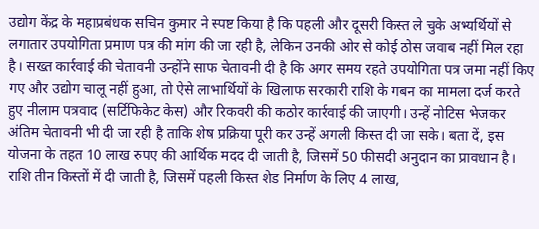उद्योग केंद्र के महाप्रबंधक सचिन कुमार ने स्पष्ट किया है कि पहली और दूसरी किस्त ले चुके अभ्यर्थियों से लगातार उपयोगिता प्रमाण पत्र की मांग की जा रही है, लेकिन उनकी ओर से कोई ठोस जवाब नहीं मिल रहा है। सख्त कार्रवाई की चेतावनी उन्होंने साफ चेतावनी दी है कि अगर समय रहते उपयोगिता पत्र जमा नहीं किए गए और उद्योग चालू नहीं हुआ, तो ऐसे लाभार्थियों के खिलाफ सरकारी राशि के गबन का मामला दर्ज करते हुए नीलाम पत्रवाद (सर्टिफिकेट केस) और रिकवरी की कठोर कार्रवाई की जाएगी। उन्हें नोटिस भेजकर अंतिम चेतावनी भी दी जा रही है ताकि शेष प्रक्रिया पूरी कर उन्हें अगली किस्त दी जा सके। बता दें, इस योजना के तहत 10 लाख रुपए की आर्थिक मदद दी जाती है, जिसमें 50 फीसदी अनुदान का प्रावधान है। राशि तीन किस्तों में दी जाती है, जिसमें पहली किस्त शेड निर्माण के लिए 4 लाख,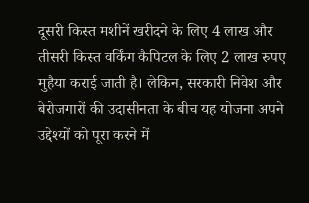दूसरी किस्त मशीनें खरीदने के लिए 4 लाख और तीसरी किस्त वर्किंग कैपिटल के लिए 2 लाख रुपए मुहैया कराई जाती है। लेकिन, सरकारी निवेश और बेरोजगारों की उदासीनता के बीच यह योजना अपने उद्देश्यों को पूरा करने में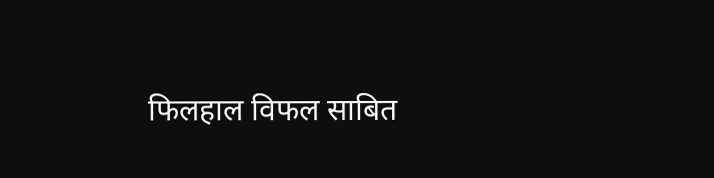फिलहाल विफल साबित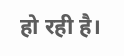हो रही है।